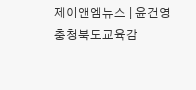제이앤엠뉴스 | 윤건영 충청북도교육감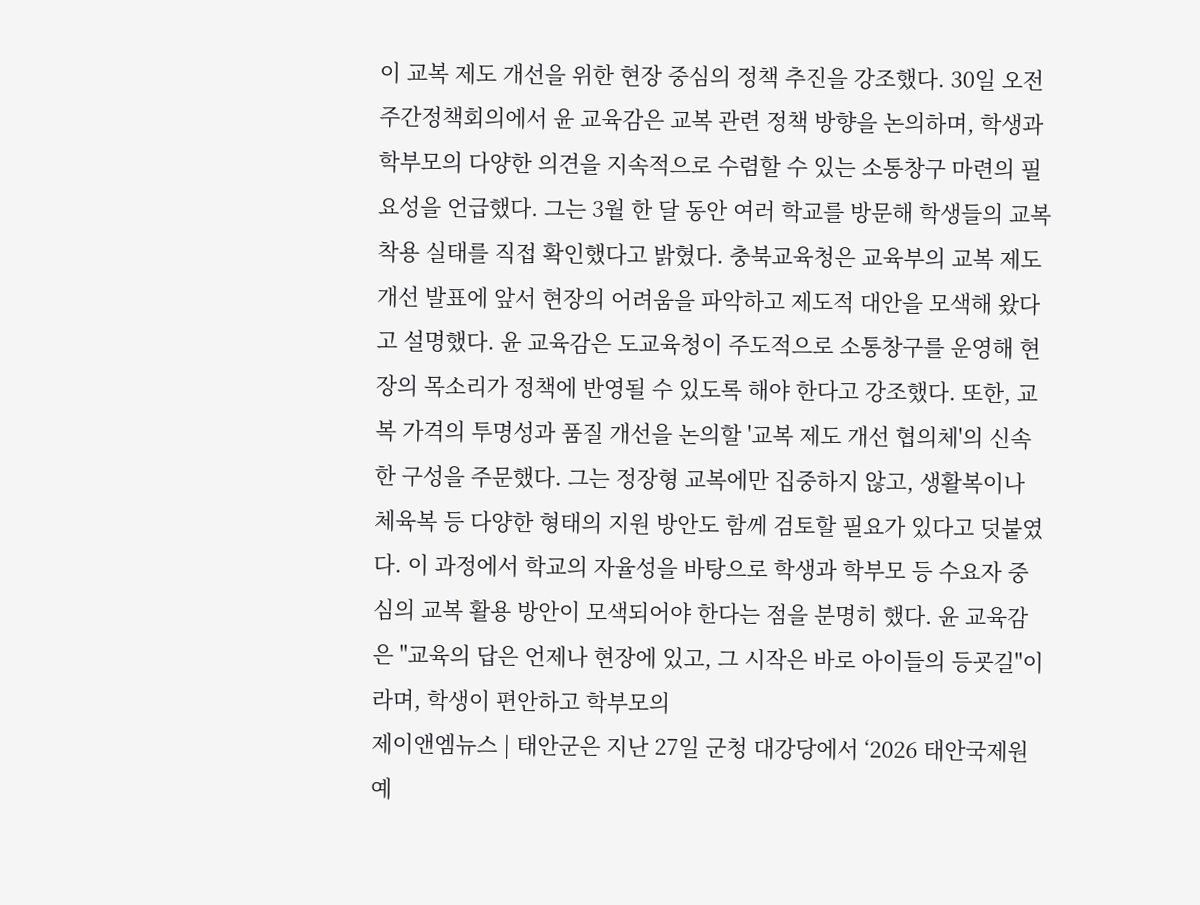이 교복 제도 개선을 위한 현장 중심의 정책 추진을 강조했다. 30일 오전 주간정책회의에서 윤 교육감은 교복 관련 정책 방향을 논의하며, 학생과 학부모의 다양한 의견을 지속적으로 수렴할 수 있는 소통창구 마련의 필요성을 언급했다. 그는 3월 한 달 동안 여러 학교를 방문해 학생들의 교복 착용 실태를 직접 확인했다고 밝혔다. 충북교육청은 교육부의 교복 제도 개선 발표에 앞서 현장의 어려움을 파악하고 제도적 대안을 모색해 왔다고 설명했다. 윤 교육감은 도교육청이 주도적으로 소통창구를 운영해 현장의 목소리가 정책에 반영될 수 있도록 해야 한다고 강조했다. 또한, 교복 가격의 투명성과 품질 개선을 논의할 '교복 제도 개선 협의체'의 신속한 구성을 주문했다. 그는 정장형 교복에만 집중하지 않고, 생활복이나 체육복 등 다양한 형태의 지원 방안도 함께 검토할 필요가 있다고 덧붙였다. 이 과정에서 학교의 자율성을 바탕으로 학생과 학부모 등 수요자 중심의 교복 활용 방안이 모색되어야 한다는 점을 분명히 했다. 윤 교육감은 "교육의 답은 언제나 현장에 있고, 그 시작은 바로 아이들의 등굣길"이라며, 학생이 편안하고 학부모의
제이앤엠뉴스 | 태안군은 지난 27일 군청 대강당에서 ‘2026 태안국제원예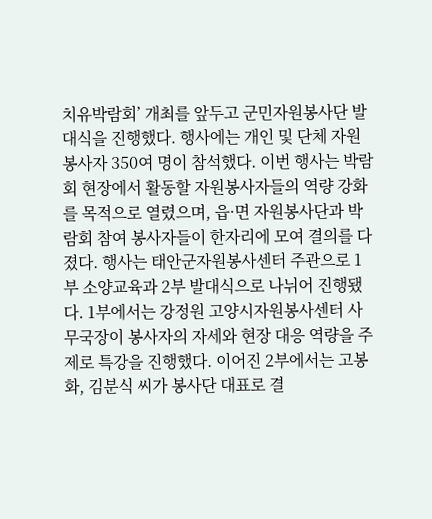치유박람회’ 개최를 앞두고 군민자원봉사단 발대식을 진행했다. 행사에는 개인 및 단체 자원봉사자 350여 명이 참석했다. 이번 행사는 박람회 현장에서 활동할 자원봉사자들의 역량 강화를 목적으로 열렸으며, 읍·면 자원봉사단과 박람회 참여 봉사자들이 한자리에 모여 결의를 다졌다. 행사는 태안군자원봉사센터 주관으로 1부 소양교육과 2부 발대식으로 나뉘어 진행됐다. 1부에서는 강정원 고양시자원봉사센터 사무국장이 봉사자의 자세와 현장 대응 역량을 주제로 특강을 진행했다. 이어진 2부에서는 고봉화, 김분식 씨가 봉사단 대표로 결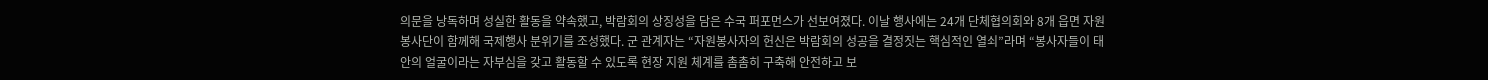의문을 낭독하며 성실한 활동을 약속했고, 박람회의 상징성을 담은 수국 퍼포먼스가 선보여졌다. 이날 행사에는 24개 단체협의회와 8개 읍면 자원봉사단이 함께해 국제행사 분위기를 조성했다. 군 관계자는 “자원봉사자의 헌신은 박람회의 성공을 결정짓는 핵심적인 열쇠”라며 “봉사자들이 태안의 얼굴이라는 자부심을 갖고 활동할 수 있도록 현장 지원 체계를 촘촘히 구축해 안전하고 보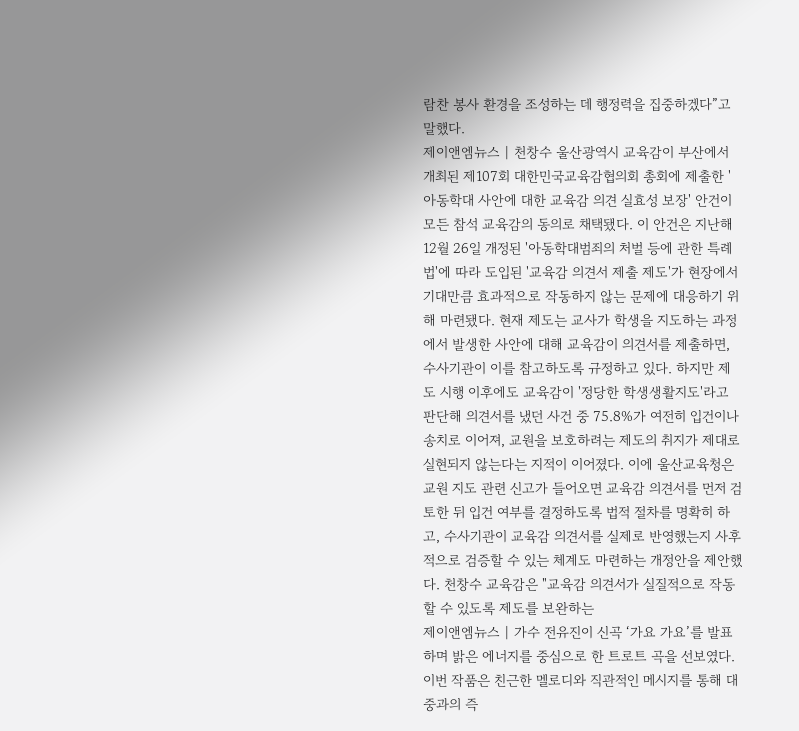람찬 봉사 환경을 조성하는 데 행정력을 집중하겠다”고 말했다.
제이앤엠뉴스 | 천창수 울산광역시 교육감이 부산에서 개최된 제107회 대한민국교육감협의회 총회에 제출한 '아동학대 사안에 대한 교육감 의견 실효성 보장' 안건이 모든 참석 교육감의 동의로 채택됐다. 이 안건은 지난해 12월 26일 개정된 '아동학대범죄의 처벌 등에 관한 특례법'에 따라 도입된 '교육감 의견서 제출 제도'가 현장에서 기대만큼 효과적으로 작동하지 않는 문제에 대응하기 위해 마련됐다. 현재 제도는 교사가 학생을 지도하는 과정에서 발생한 사안에 대해 교육감이 의견서를 제출하면, 수사기관이 이를 참고하도록 규정하고 있다. 하지만 제도 시행 이후에도 교육감이 '정당한 학생생활지도'라고 판단해 의견서를 냈던 사건 중 75.8%가 여전히 입건이나 송치로 이어져, 교원을 보호하려는 제도의 취지가 제대로 실현되지 않는다는 지적이 이어졌다. 이에 울산교육청은 교원 지도 관련 신고가 들어오면 교육감 의견서를 먼저 검토한 뒤 입건 여부를 결정하도록 법적 절차를 명확히 하고, 수사기관이 교육감 의견서를 실제로 반영했는지 사후적으로 검증할 수 있는 체계도 마련하는 개정안을 제안했다. 천창수 교육감은 "교육감 의견서가 실질적으로 작동할 수 있도록 제도를 보완하는
제이앤엠뉴스 | 가수 전유진이 신곡 ‘가요 가요’를 발표하며 밝은 에너지를 중심으로 한 트로트 곡을 선보였다. 이번 작품은 친근한 멜로디와 직관적인 메시지를 통해 대중과의 즉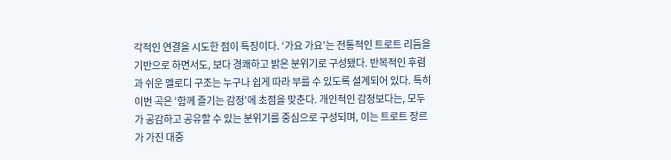각적인 연결을 시도한 점이 특징이다. ‘가요 가요’는 전통적인 트로트 리듬을 기반으로 하면서도, 보다 경쾌하고 밝은 분위기로 구성됐다. 반복적인 후렴과 쉬운 멜로디 구조는 누구나 쉽게 따라 부를 수 있도록 설계되어 있다. 특히 이번 곡은 ‘함께 즐기는 감정’에 초점을 맞춘다. 개인적인 감정보다는, 모두가 공감하고 공유할 수 있는 분위기를 중심으로 구성되며, 이는 트로트 장르가 가진 대중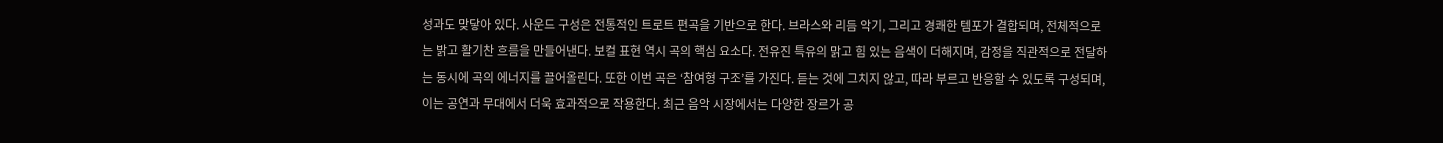성과도 맞닿아 있다. 사운드 구성은 전통적인 트로트 편곡을 기반으로 한다. 브라스와 리듬 악기, 그리고 경쾌한 템포가 결합되며, 전체적으로는 밝고 활기찬 흐름을 만들어낸다. 보컬 표현 역시 곡의 핵심 요소다. 전유진 특유의 맑고 힘 있는 음색이 더해지며, 감정을 직관적으로 전달하는 동시에 곡의 에너지를 끌어올린다. 또한 이번 곡은 ‘참여형 구조’를 가진다. 듣는 것에 그치지 않고, 따라 부르고 반응할 수 있도록 구성되며, 이는 공연과 무대에서 더욱 효과적으로 작용한다. 최근 음악 시장에서는 다양한 장르가 공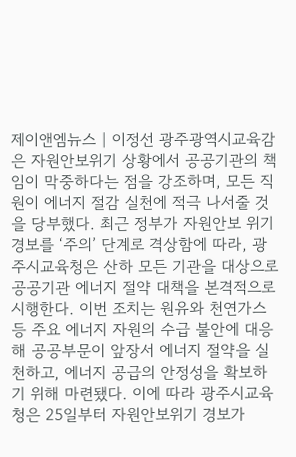제이앤엠뉴스 | 이정선 광주광역시교육감은 자원안보위기 상황에서 공공기관의 책임이 막중하다는 점을 강조하며, 모든 직원이 에너지 절감 실천에 적극 나서줄 것을 당부했다. 최근 정부가 자원안보 위기 경보를 ‘주의’ 단계로 격상함에 따라, 광주시교육청은 산하 모든 기관을 대상으로 공공기관 에너지 절약 대책을 본격적으로 시행한다. 이번 조치는 원유와 천연가스 등 주요 에너지 자원의 수급 불안에 대응해 공공부문이 앞장서 에너지 절약을 실천하고, 에너지 공급의 안정성을 확보하기 위해 마련됐다. 이에 따라 광주시교육청은 25일부터 자원안보위기 경보가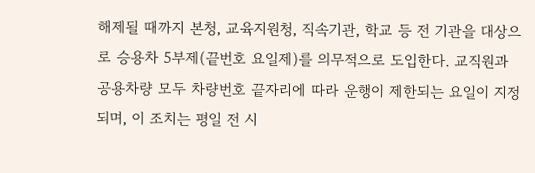해제될 때까지 본청, 교육지원청, 직속기관, 학교 등 전 기관을 대상으로 승용차 5부제(끝번호 요일제)를 의무적으로 도입한다. 교직원과 공용차량 모두 차량번호 끝자리에 따라 운행이 제한되는 요일이 지정되며, 이 조치는 평일 전 시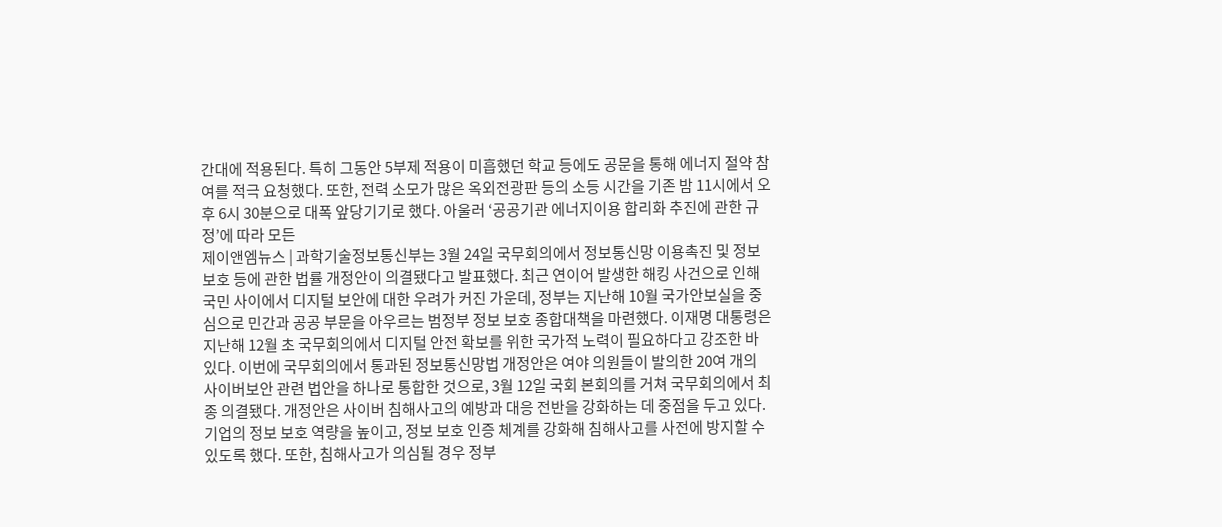간대에 적용된다. 특히 그동안 5부제 적용이 미흡했던 학교 등에도 공문을 통해 에너지 절약 참여를 적극 요청했다. 또한, 전력 소모가 많은 옥외전광판 등의 소등 시간을 기존 밤 11시에서 오후 6시 30분으로 대폭 앞당기기로 했다. 아울러 ‘공공기관 에너지이용 합리화 추진에 관한 규정’에 따라 모든
제이앤엠뉴스 | 과학기술정보통신부는 3월 24일 국무회의에서 정보통신망 이용촉진 및 정보보호 등에 관한 법률 개정안이 의결됐다고 발표했다. 최근 연이어 발생한 해킹 사건으로 인해 국민 사이에서 디지털 보안에 대한 우려가 커진 가운데, 정부는 지난해 10월 국가안보실을 중심으로 민간과 공공 부문을 아우르는 범정부 정보 보호 종합대책을 마련했다. 이재명 대통령은 지난해 12월 초 국무회의에서 디지털 안전 확보를 위한 국가적 노력이 필요하다고 강조한 바 있다. 이번에 국무회의에서 통과된 정보통신망법 개정안은 여야 의원들이 발의한 20여 개의 사이버보안 관련 법안을 하나로 통합한 것으로, 3월 12일 국회 본회의를 거쳐 국무회의에서 최종 의결됐다. 개정안은 사이버 침해사고의 예방과 대응 전반을 강화하는 데 중점을 두고 있다. 기업의 정보 보호 역량을 높이고, 정보 보호 인증 체계를 강화해 침해사고를 사전에 방지할 수 있도록 했다. 또한, 침해사고가 의심될 경우 정부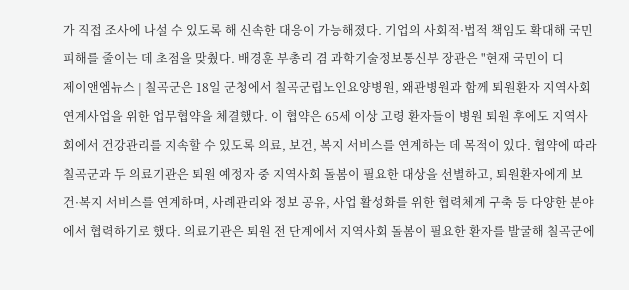가 직접 조사에 나설 수 있도록 해 신속한 대응이 가능해졌다. 기업의 사회적·법적 책임도 확대해 국민 피해를 줄이는 데 초점을 맞췄다. 배경훈 부총리 겸 과학기술정보통신부 장관은 "현재 국민이 디
제이앤엠뉴스 | 칠곡군은 18일 군청에서 칠곡군립노인요양병원, 왜관병원과 함께 퇴원환자 지역사회 연계사업을 위한 업무협약을 체결했다. 이 협약은 65세 이상 고령 환자들이 병원 퇴원 후에도 지역사회에서 건강관리를 지속할 수 있도록 의료, 보건, 복지 서비스를 연계하는 데 목적이 있다. 협약에 따라 칠곡군과 두 의료기관은 퇴원 예정자 중 지역사회 돌봄이 필요한 대상을 선별하고, 퇴원환자에게 보건·복지 서비스를 연계하며, 사례관리와 정보 공유, 사업 활성화를 위한 협력체계 구축 등 다양한 분야에서 협력하기로 했다. 의료기관은 퇴원 전 단계에서 지역사회 돌봄이 필요한 환자를 발굴해 칠곡군에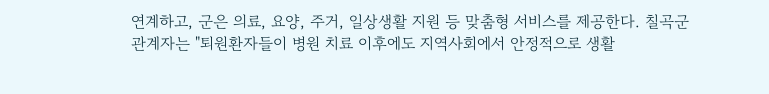연계하고, 군은 의료, 요양, 주거, 일상생활 지원 등 맞춤형 서비스를 제공한다. 칠곡군 관계자는 "퇴원환자들이 병원 치료 이후에도 지역사회에서 안정적으로 생활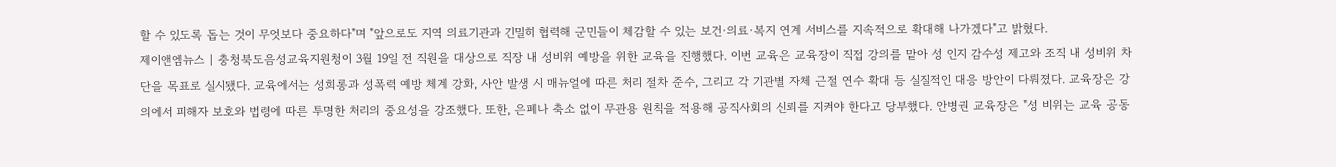할 수 있도록 돕는 것이 무엇보다 중요하다"며 "앞으로도 지역 의료기관과 긴밀히 협력해 군민들이 체감할 수 있는 보건·의료·복지 연계 서비스를 지속적으로 확대해 나가겠다"고 밝혔다.
제이앤엠뉴스 | 충청북도음성교육지원청이 3월 19일 전 직원을 대상으로 직장 내 성비위 예방을 위한 교육을 진행했다. 이번 교육은 교육장이 직접 강의를 맡아 성 인지 감수성 제고와 조직 내 성비위 차단을 목표로 실시됐다. 교육에서는 성희롱과 성폭력 예방 체계 강화, 사안 발생 시 매뉴얼에 따른 처리 절차 준수, 그리고 각 기관별 자체 근절 연수 확대 등 실질적인 대응 방안이 다뤄졌다. 교육장은 강의에서 피해자 보호와 법령에 따른 투명한 처리의 중요성을 강조했다. 또한, 은폐나 축소 없이 무관용 원칙을 적용해 공직사회의 신뢰를 지켜야 한다고 당부했다. 안병권 교육장은 "성 비위는 교육 공동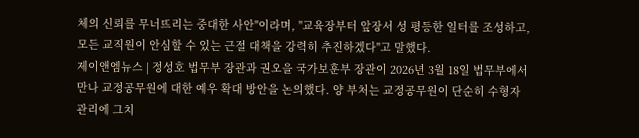체의 신뢰를 무너뜨리는 중대한 사안"이라며, "교육장부터 앞장서 성 평등한 일터를 조성하고, 모든 교직원이 안심할 수 있는 근절 대책을 강력히 추진하겠다"고 말했다.
제이앤엠뉴스 | 정성호 법무부 장관과 권오을 국가보훈부 장관이 2026년 3월 18일 법무부에서 만나 교정공무원에 대한 예우 확대 방안을 논의했다. 양 부처는 교정공무원이 단순히 수형자 관리에 그치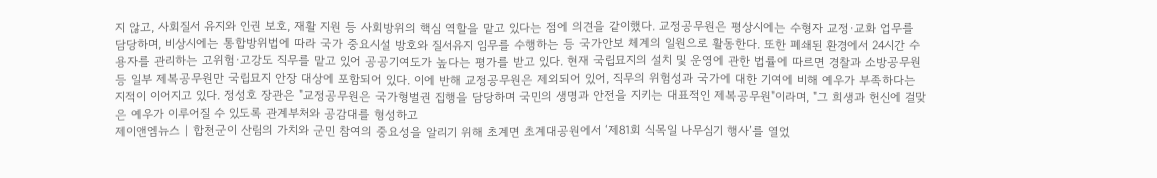지 않고, 사회질서 유지와 인권 보호, 재활 지원 등 사회방위의 핵심 역할을 맡고 있다는 점에 의견을 같이했다. 교정공무원은 평상시에는 수형자 교정·교화 업무를 담당하며, 비상시에는 통합방위법에 따라 국가 중요시설 방호와 질서유지 임무를 수행하는 등 국가안보 체계의 일원으로 활동한다. 또한 폐쇄된 환경에서 24시간 수용자를 관리하는 고위험·고강도 직무를 맡고 있어 공공기여도가 높다는 평가를 받고 있다. 현재 국립묘지의 설치 및 운영에 관한 법률에 따르면 경찰과 소방공무원 등 일부 제복공무원만 국립묘지 안장 대상에 포함되어 있다. 이에 반해 교정공무원은 제외되어 있어, 직무의 위험성과 국가에 대한 기여에 비해 예우가 부족하다는 지적이 이어지고 있다. 정성호 장관은 "교정공무원은 국가형벌권 집행을 담당하며 국민의 생명과 안전을 지키는 대표적인 제복공무원"이라며, "그 희생과 헌신에 걸맞은 예우가 이루어질 수 있도록 관계부처와 공감대를 형성하고
제이앤엠뉴스 | 합천군이 산림의 가치와 군민 참여의 중요성을 알리기 위해 초계면 초계대공원에서 ‘제81회 식목일 나무심기 행사’를 열었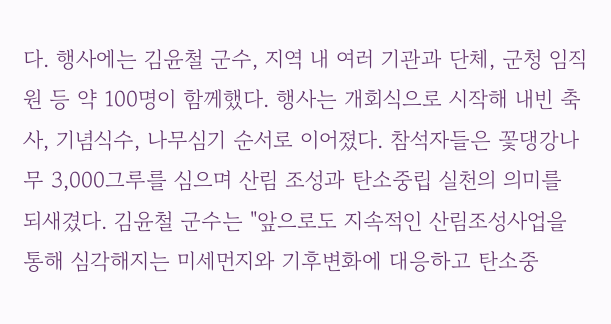다. 행사에는 김윤철 군수, 지역 내 여러 기관과 단체, 군청 임직원 등 약 100명이 함께했다. 행사는 개회식으로 시작해 내빈 축사, 기념식수, 나무심기 순서로 이어졌다. 참석자들은 꽃댕강나무 3,000그루를 심으며 산림 조성과 탄소중립 실천의 의미를 되새겼다. 김윤철 군수는 "앞으로도 지속적인 산림조성사업을 통해 심각해지는 미세먼지와 기후변화에 대응하고 탄소중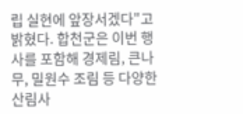립 실현에 앞장서겠다"고 밝혔다. 합천군은 이번 행사를 포함해 경제림, 큰나무, 밀원수 조림 등 다양한 산림사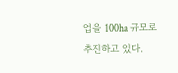업을 100ha 규모로 추진하고 있다.